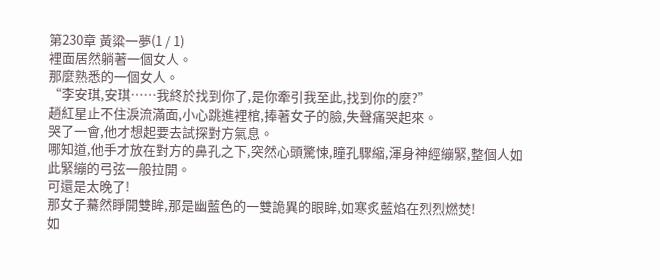第230章 黃粱一夢(1 / 1)
裡面居然躺著一個女人。
那麼熟悉的一個女人。
“李安琪,安琪……我終於找到你了,是你牽引我至此,找到你的麼?”
趙紅星止不住淚流滿面,小心跳進裡棺,捧著女子的臉,失聲痛哭起來。
哭了一會,他才想起要去試探對方氣息。
哪知道,他手才放在對方的鼻孔之下,突然心頭驚悚,瞳孔驟縮,渾身神經繃緊,整個人如此緊繃的弓弦一般拉開。
可還是太晚了!
那女子驀然睜開雙眸,那是幽藍色的一雙詭異的眼眸,如寒炙藍焰在烈烈燃焚!
如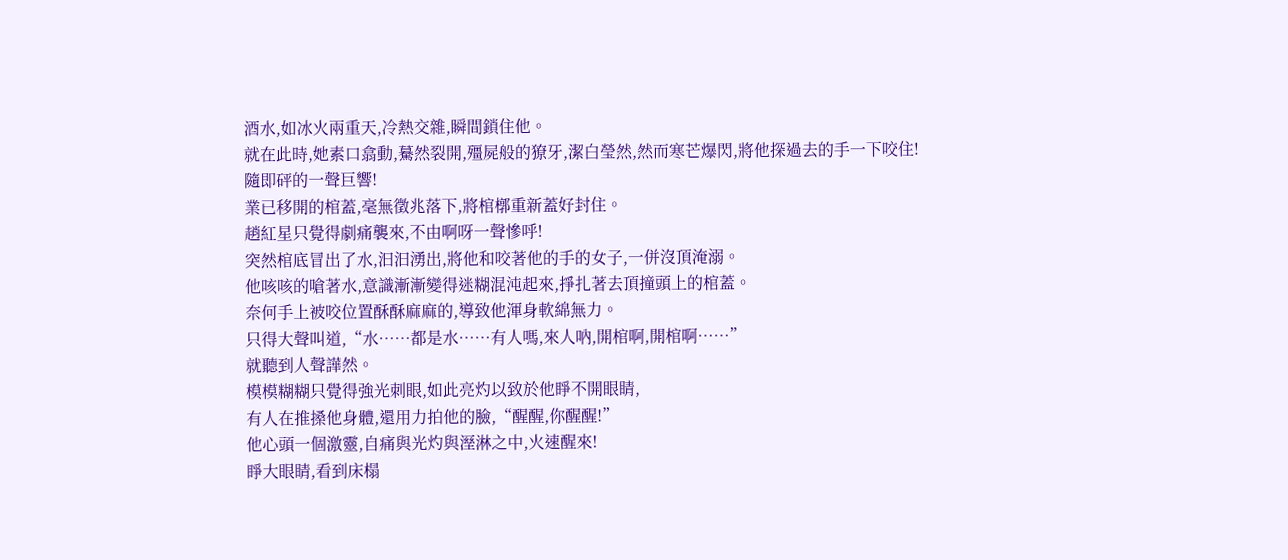酒水,如冰火兩重天,冷熱交雜,瞬間鎖住他。
就在此時,她素口翕動,驀然裂開,殭屍般的獠牙,潔白瑩然,然而寒芒爆閃,將他探過去的手一下咬住!
隨即砰的一聲巨響!
業已移開的棺蓋,毫無徵兆落下,將棺槨重新蓋好封住。
趙紅星只覺得劇痛襲來,不由啊呀一聲慘呼!
突然棺底冒出了水,汩汩湧出,將他和咬著他的手的女子,一併沒頂淹溺。
他咳咳的嗆著水,意識漸漸變得迷糊混沌起來,掙扎著去頂撞頭上的棺蓋。
奈何手上被咬位置酥酥麻麻的,導致他渾身軟綿無力。
只得大聲叫道,“水……都是水……有人嗎,來人吶,開棺啊,開棺啊……”
就聽到人聲譁然。
模模糊糊只覺得強光刺眼,如此亮灼以致於他睜不開眼睛,
有人在推搡他身體,還用力拍他的臉,“醒醒,你醒醒!”
他心頭一個激靈,自痛與光灼與溼淋之中,火速醒來!
睜大眼睛,看到床榻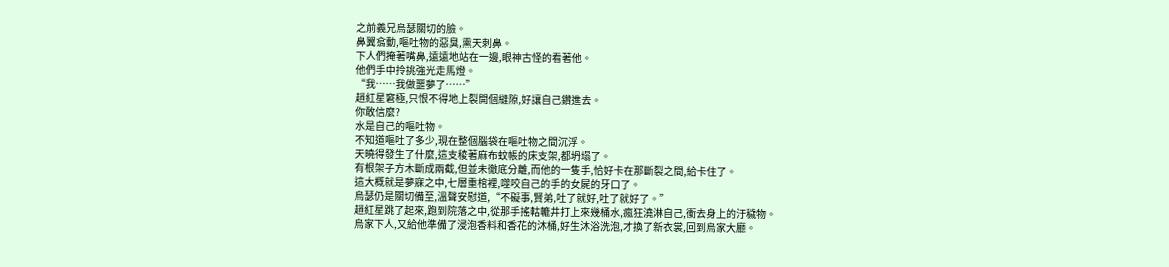之前義兄烏瑟關切的臉。
鼻翼翕動,嘔吐物的惡臭,熏天刺鼻。
下人們掩著嘴鼻,遠遠地站在一邊,眼神古怪的看著他。
他們手中拎挑強光走馬燈。
“我……我做噩夢了……”
趙紅星窘極,只恨不得地上裂開個縫隙,好讓自己鑽進去。
你敢信麼?
水是自己的嘔吐物。
不知道嘔吐了多少,現在整個腦袋在嘔吐物之間沉浮。
天曉得發生了什麼,這支稜著麻布蚊帳的床支架,都坍塌了。
有根架子方木斷成兩截,但並未徹底分離,而他的一隻手,恰好卡在那斷裂之間,給卡住了。
這大概就是夢寐之中,七層重棺裡,噬咬自己的手的女屍的牙口了。
烏瑟仍是關切備至,溫聲安慰道,“不礙事,賢弟,吐了就好,吐了就好了。”
趙紅星跳了起來,跑到院落之中,從那手搖軲轆井打上來幾桶水,瘋狂澆淋自己,衝去身上的汙穢物。
烏家下人,又給他準備了浸泡香料和香花的沐桶,好生沐浴洗泡,才換了新衣裳,回到烏家大廳。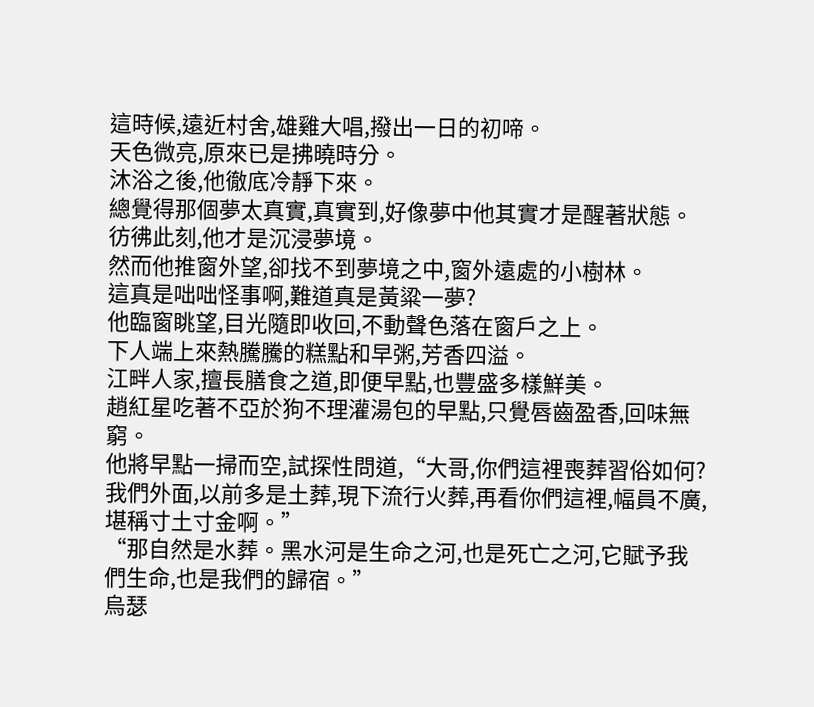這時候,遠近村舍,雄雞大唱,撥出一日的初啼。
天色微亮,原來已是拂曉時分。
沐浴之後,他徹底冷靜下來。
總覺得那個夢太真實,真實到,好像夢中他其實才是醒著狀態。
彷彿此刻,他才是沉浸夢境。
然而他推窗外望,卻找不到夢境之中,窗外遠處的小樹林。
這真是咄咄怪事啊,難道真是黃粱一夢?
他臨窗眺望,目光隨即收回,不動聲色落在窗戶之上。
下人端上來熱騰騰的糕點和早粥,芳香四溢。
江畔人家,擅長膳食之道,即便早點,也豐盛多樣鮮美。
趙紅星吃著不亞於狗不理灌湯包的早點,只覺唇齒盈香,回味無窮。
他將早點一掃而空,試探性問道,“大哥,你們這裡喪葬習俗如何?我們外面,以前多是土葬,現下流行火葬,再看你們這裡,幅員不廣,堪稱寸土寸金啊。”
“那自然是水葬。黑水河是生命之河,也是死亡之河,它賦予我們生命,也是我們的歸宿。”
烏瑟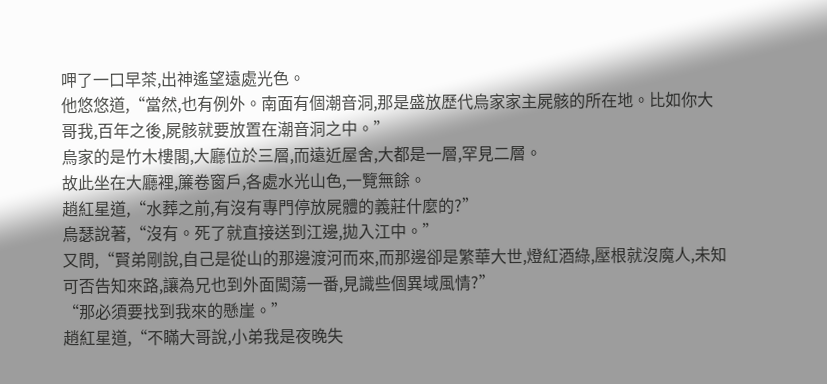呷了一口早茶,出神遙望遠處光色。
他悠悠道,“當然,也有例外。南面有個潮音洞,那是盛放歷代烏家家主屍骸的所在地。比如你大哥我,百年之後,屍骸就要放置在潮音洞之中。”
烏家的是竹木樓閣,大廳位於三層,而遠近屋舍,大都是一層,罕見二層。
故此坐在大廳裡,簾卷窗戶,各處水光山色,一覽無餘。
趙紅星道,“水葬之前,有沒有專門停放屍體的義莊什麼的?”
烏瑟說著,“沒有。死了就直接送到江邊,拋入江中。”
又問,“賢弟剛說,自己是從山的那邊渡河而來,而那邊卻是繁華大世,燈紅酒綠,壓根就沒魔人,未知可否告知來路,讓為兄也到外面闖蕩一番,見識些個異域風情?”
“那必須要找到我來的懸崖。”
趙紅星道,“不瞞大哥說,小弟我是夜晚失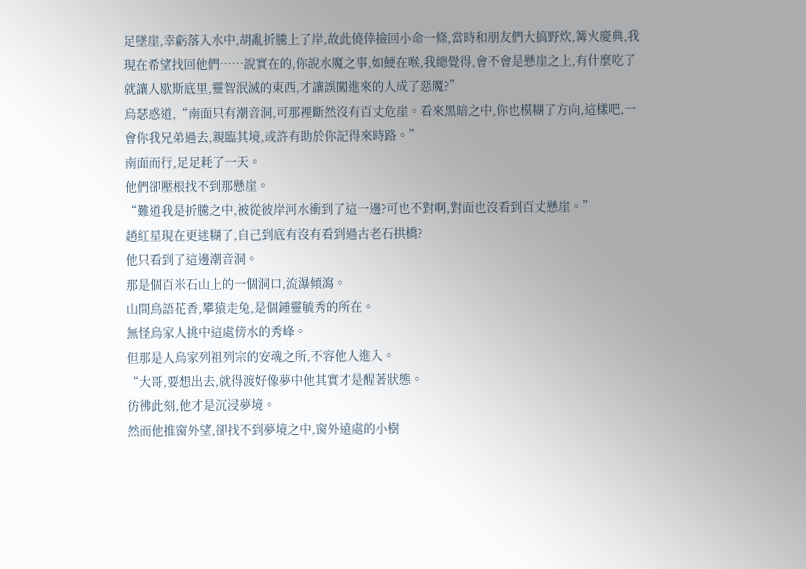足墜崖,幸虧落入水中,胡亂折騰上了岸,故此僥倖撿回小命一條,當時和朋友們大搞野炊,篝火慶典,我現在希望找回他們……說實在的,你說水魔之事,如鯁在喉,我總覺得,會不會是懸崖之上,有什麼吃了就讓人歇斯底里,靈智泯滅的東西,才讓誤闖進來的人成了惡魔?”
烏瑟惑道,“南面只有潮音洞,可那裡斷然沒有百丈危崖。看來黑暗之中,你也模糊了方向,這樣吧,一會你我兄弟過去,親臨其境,或許有助於你記得來時路。”
南面而行,足足耗了一天。
他們卻壓根找不到那懸崖。
“難道我是折騰之中,被從彼岸河水衝到了這一邊?可也不對啊,對面也沒看到百丈懸崖。”
趙紅星現在更迷糊了,自己到底有沒有看到過古老石拱橋?
他只看到了這邊潮音洞。
那是個百米石山上的一個洞口,流瀑傾瀉。
山間鳥語花香,攀猿走兔,是個鍾靈毓秀的所在。
無怪烏家人挑中這處傍水的秀峰。
但那是人烏家列祖列宗的安魂之所,不容他人進入。
“大哥,要想出去,就得渡好像夢中他其實才是醒著狀態。
彷彿此刻,他才是沉浸夢境。
然而他推窗外望,卻找不到夢境之中,窗外遠處的小樹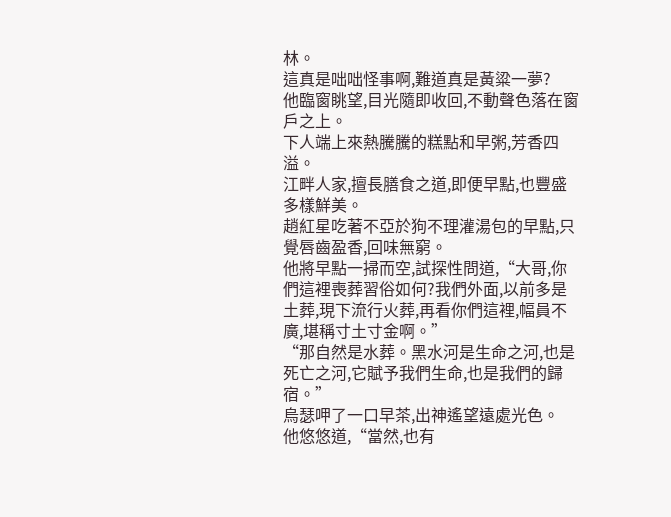林。
這真是咄咄怪事啊,難道真是黃粱一夢?
他臨窗眺望,目光隨即收回,不動聲色落在窗戶之上。
下人端上來熱騰騰的糕點和早粥,芳香四溢。
江畔人家,擅長膳食之道,即便早點,也豐盛多樣鮮美。
趙紅星吃著不亞於狗不理灌湯包的早點,只覺唇齒盈香,回味無窮。
他將早點一掃而空,試探性問道,“大哥,你們這裡喪葬習俗如何?我們外面,以前多是土葬,現下流行火葬,再看你們這裡,幅員不廣,堪稱寸土寸金啊。”
“那自然是水葬。黑水河是生命之河,也是死亡之河,它賦予我們生命,也是我們的歸宿。”
烏瑟呷了一口早茶,出神遙望遠處光色。
他悠悠道,“當然,也有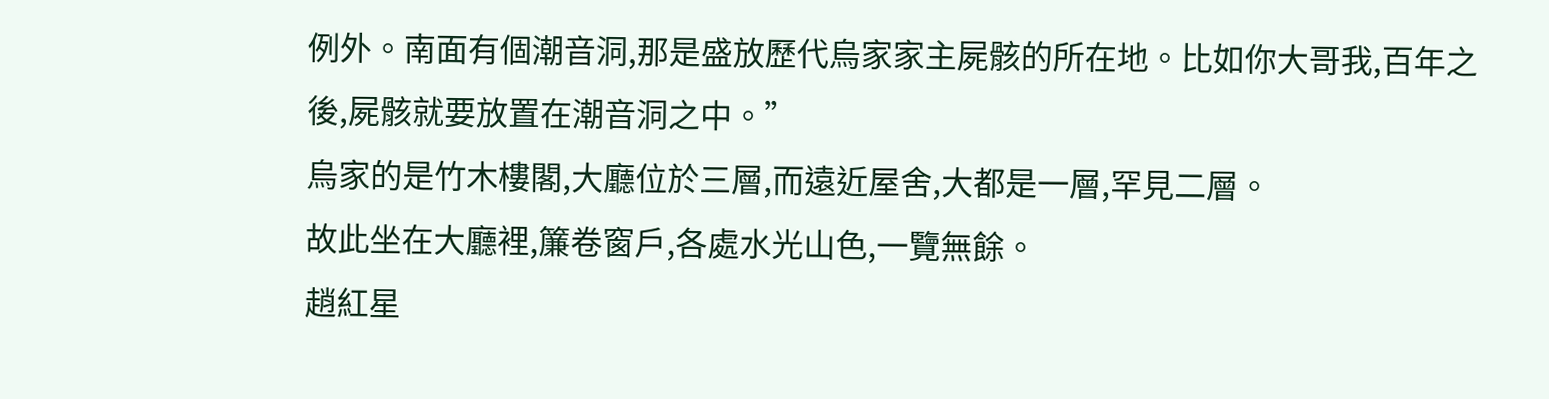例外。南面有個潮音洞,那是盛放歷代烏家家主屍骸的所在地。比如你大哥我,百年之後,屍骸就要放置在潮音洞之中。”
烏家的是竹木樓閣,大廳位於三層,而遠近屋舍,大都是一層,罕見二層。
故此坐在大廳裡,簾卷窗戶,各處水光山色,一覽無餘。
趙紅星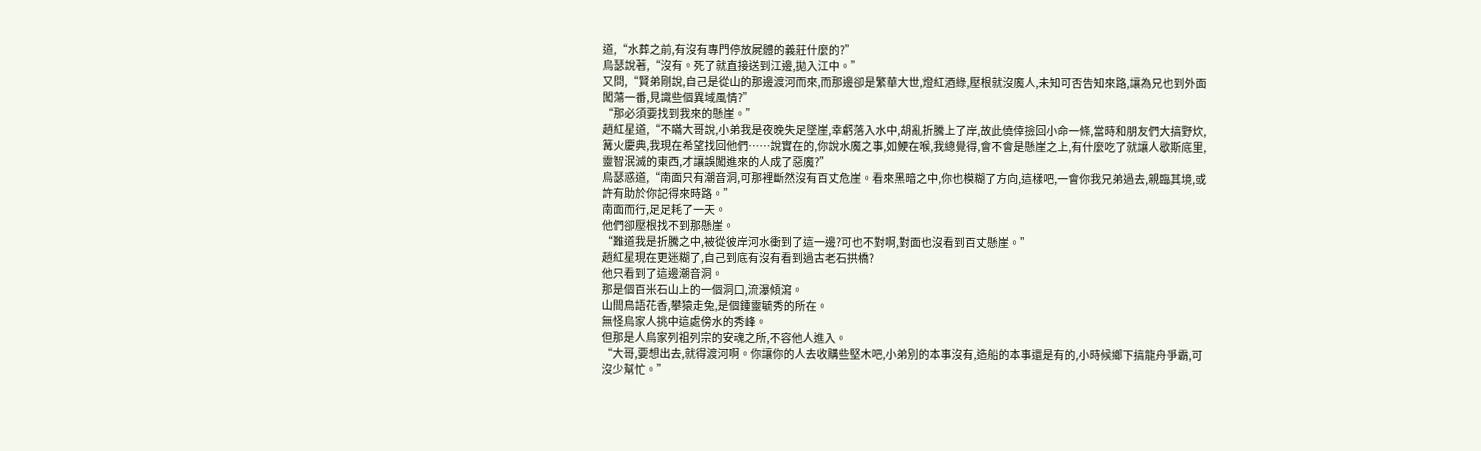道,“水葬之前,有沒有專門停放屍體的義莊什麼的?”
烏瑟說著,“沒有。死了就直接送到江邊,拋入江中。”
又問,“賢弟剛說,自己是從山的那邊渡河而來,而那邊卻是繁華大世,燈紅酒綠,壓根就沒魔人,未知可否告知來路,讓為兄也到外面闖蕩一番,見識些個異域風情?”
“那必須要找到我來的懸崖。”
趙紅星道,“不瞞大哥說,小弟我是夜晚失足墜崖,幸虧落入水中,胡亂折騰上了岸,故此僥倖撿回小命一條,當時和朋友們大搞野炊,篝火慶典,我現在希望找回他們……說實在的,你說水魔之事,如鯁在喉,我總覺得,會不會是懸崖之上,有什麼吃了就讓人歇斯底里,靈智泯滅的東西,才讓誤闖進來的人成了惡魔?”
烏瑟惑道,“南面只有潮音洞,可那裡斷然沒有百丈危崖。看來黑暗之中,你也模糊了方向,這樣吧,一會你我兄弟過去,親臨其境,或許有助於你記得來時路。”
南面而行,足足耗了一天。
他們卻壓根找不到那懸崖。
“難道我是折騰之中,被從彼岸河水衝到了這一邊?可也不對啊,對面也沒看到百丈懸崖。”
趙紅星現在更迷糊了,自己到底有沒有看到過古老石拱橋?
他只看到了這邊潮音洞。
那是個百米石山上的一個洞口,流瀑傾瀉。
山間鳥語花香,攀猿走兔,是個鍾靈毓秀的所在。
無怪烏家人挑中這處傍水的秀峰。
但那是人烏家列祖列宗的安魂之所,不容他人進入。
“大哥,要想出去,就得渡河啊。你讓你的人去收購些堅木吧,小弟別的本事沒有,造船的本事還是有的,小時候鄉下搞龍舟爭霸,可沒少幫忙。”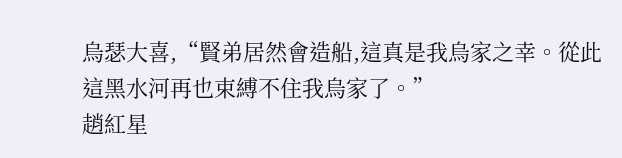烏瑟大喜,“賢弟居然會造船,這真是我烏家之幸。從此這黑水河再也束縛不住我烏家了。”
趙紅星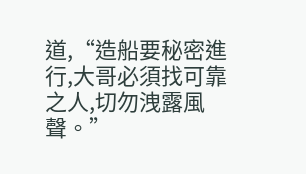道,“造船要秘密進行,大哥必須找可靠之人,切勿洩露風聲。”